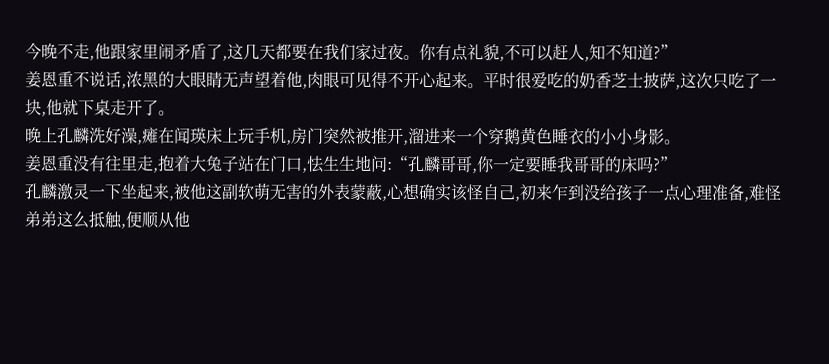今晚不走,他跟家里闹矛盾了,这几天都要在我们家过夜。你有点礼貌,不可以赶人,知不知道?”
姜恩重不说话,浓黑的大眼睛无声望着他,肉眼可见得不开心起来。平时很爱吃的奶香芝士披萨,这次只吃了一块,他就下桌走开了。
晚上孔麟洗好澡,瘫在闻瑛床上玩手机,房门突然被推开,溜进来一个穿鹅黄色睡衣的小小身影。
姜恩重没有往里走,抱着大兔子站在门口,怯生生地问:“孔麟哥哥,你一定要睡我哥哥的床吗?”
孔麟激灵一下坐起来,被他这副软萌无害的外表蒙蔽,心想确实该怪自己,初来乍到没给孩子一点心理准备,难怪弟弟这么抵触,便顺从他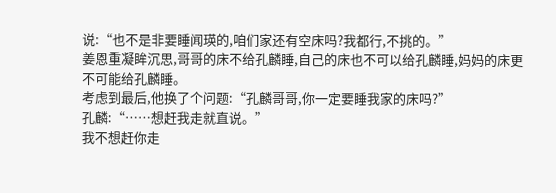说:“也不是非要睡闻瑛的,咱们家还有空床吗?我都行,不挑的。”
姜恩重凝眸沉思,哥哥的床不给孔麟睡,自己的床也不可以给孔麟睡,妈妈的床更不可能给孔麟睡。
考虑到最后,他换了个问题:“孔麟哥哥,你一定要睡我家的床吗?”
孔麟:“……想赶我走就直说。”
我不想赶你走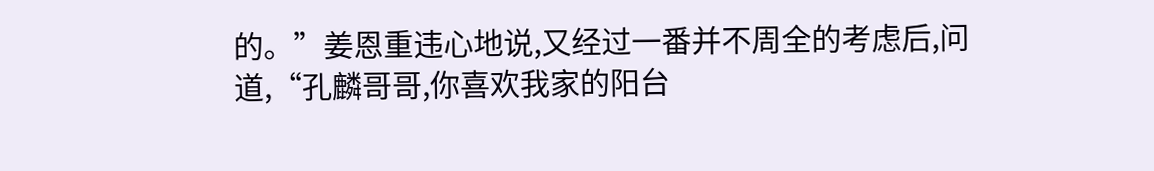的。”姜恩重违心地说,又经过一番并不周全的考虑后,问道,“孔麟哥哥,你喜欢我家的阳台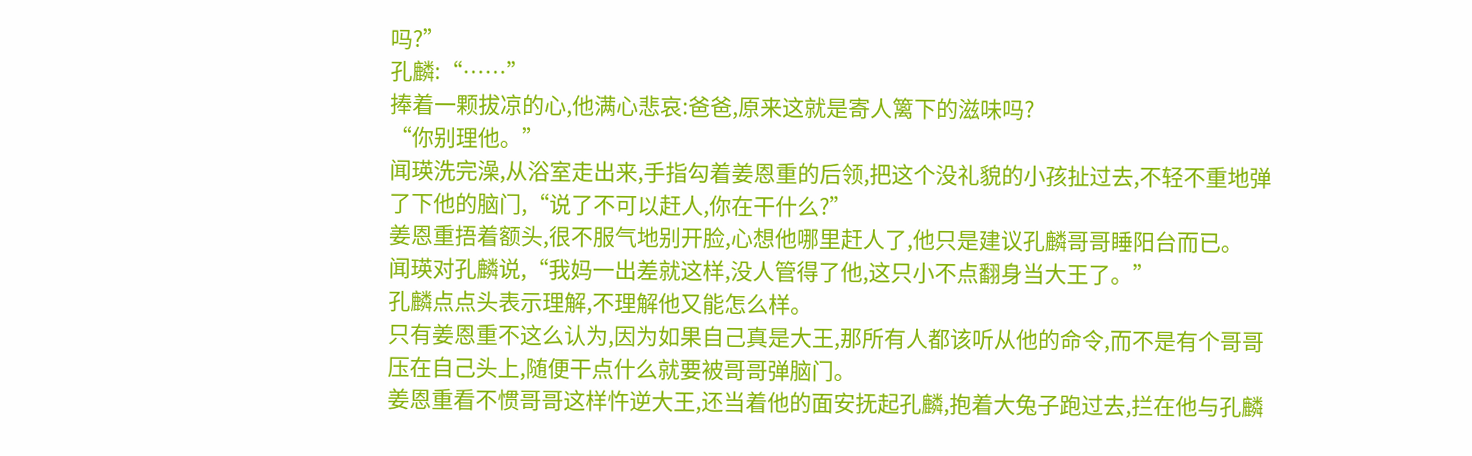吗?”
孔麟:“……”
捧着一颗拔凉的心,他满心悲哀:爸爸,原来这就是寄人篱下的滋味吗?
“你别理他。”
闻瑛洗完澡,从浴室走出来,手指勾着姜恩重的后领,把这个没礼貌的小孩扯过去,不轻不重地弹了下他的脑门,“说了不可以赶人,你在干什么?”
姜恩重捂着额头,很不服气地别开脸,心想他哪里赶人了,他只是建议孔麟哥哥睡阳台而已。
闻瑛对孔麟说,“我妈一出差就这样,没人管得了他,这只小不点翻身当大王了。”
孔麟点点头表示理解,不理解他又能怎么样。
只有姜恩重不这么认为,因为如果自己真是大王,那所有人都该听从他的命令,而不是有个哥哥压在自己头上,随便干点什么就要被哥哥弹脑门。
姜恩重看不惯哥哥这样忤逆大王,还当着他的面安抚起孔麟,抱着大兔子跑过去,拦在他与孔麟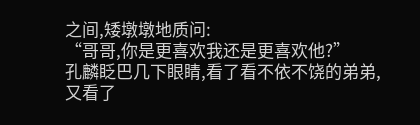之间,矮墩墩地质问:
“哥哥,你是更喜欢我还是更喜欢他?”
孔麟眨巴几下眼睛,看了看不依不饶的弟弟,又看了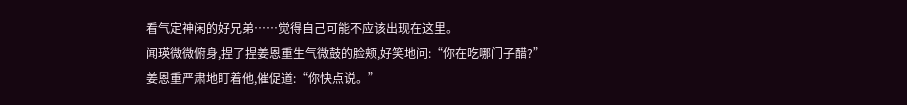看气定神闲的好兄弟……觉得自己可能不应该出现在这里。
闻瑛微微俯身,捏了捏姜恩重生气微鼓的脸颊,好笑地问:“你在吃哪门子醋?”
姜恩重严肃地盯着他,催促道:“你快点说。”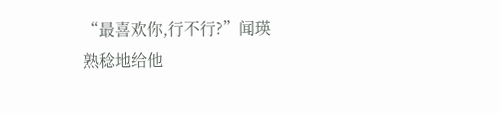“最喜欢你,行不行?”闻瑛熟稔地给他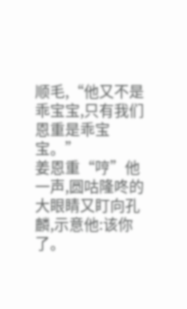顺毛,“他又不是乖宝宝,只有我们恩重是乖宝宝。”
姜恩重“哼”他一声,圆咕隆咚的大眼睛又盯向孔麟,示意他:该你了。